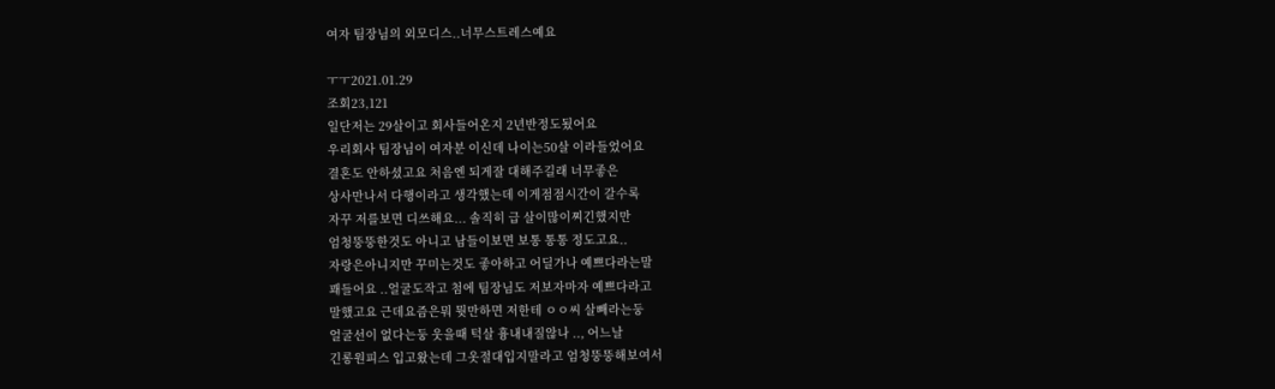여자 팀장님의 외모디스..너무스트레스예요

ㅜㅜ2021.01.29
조회23,121
일단저는 29살이고 회사들어온지 2년반정도됬어요
우리회사 팀장님이 여자분 이신데 나이는50살 이라들었어요
결혼도 안하셨고요 처음엔 되게잘 대해주길래 너무좋은
상사만나서 다행이라고 생각했는데 이게점점시간이 갈수록
자꾸 저를보면 디쓰해요... 솔직히 급 살이많이찌긴했지만
엄청뚱뚱한것도 아니고 남들이보면 보통 통통 정도고요..
자랑은아니지만 꾸미는것도 좋아하고 어딜가나 예쁘다라는말
꽤들어요 ..얼굴도작고 첨에 팀장님도 저보자마자 예쁘다라고
말했고요 근데요즘은뭐 뭣만하면 저한테 ㅇㅇ씨 살빼라는둥
얼굴선이 없다는둥 웃을때 턱살 흉내내질않나 .., 어느날
긴롱원피스 입고왔는데 그옷절대입지말라고 엄청뚱뚱해보여서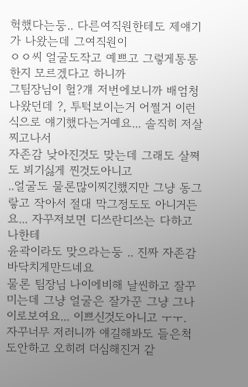헉했다는둥.. 다른여직원한테도 제얘기가 나왔는데 그여직원이
ㅇㅇ씨 얼굴도작고 예쁘고 그렇게통통한지 모르겠다고 하니까
그팀장님이 헐?걔 저번에보니까 배엄청나왔던데 ?, 투턱보이는거 어쩔거 이런식으로 얘기했다는거예요... 솔직히 저살찌고나서
자존감 낮아진것도 맞는데 그래도 살쪄도 뵈기싫게 찐것도아니고
..얼굴도 물론많이찌긴했지만 그냥 동그랗고 작아서 절대 막그정도도 아니거든요... 자꾸저보면 디쓰란디쓰는 다하고 나한테
윤곽이라도 맞으라는둥 .. 진짜 자존감 바닥치게만드네요
물론 팀장님 나이에비해 날씬하고 잘꾸미는데 그냥 얼굴은 잘가꾼 그냥 그나이로보여요... 이쁘신것도아니고 ㅜㅜ.
자꾸너무 저러니까 얘길해봐도 들은척도안하고 오히려 더심해진거 같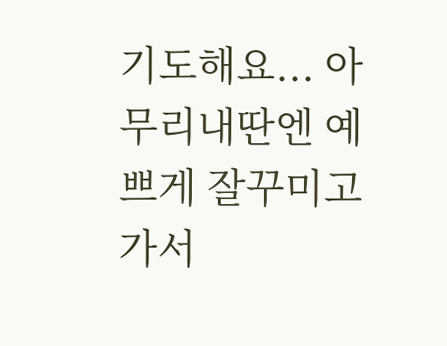기도해요... 아무리내딴엔 예쁘게 잘꾸미고 가서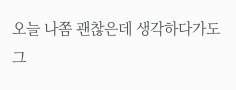오늘 나쫌 괜찮은데 생각하다가도 그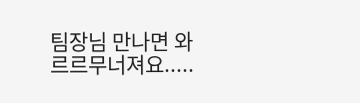팀장님 만나면 와르르무너져요.....